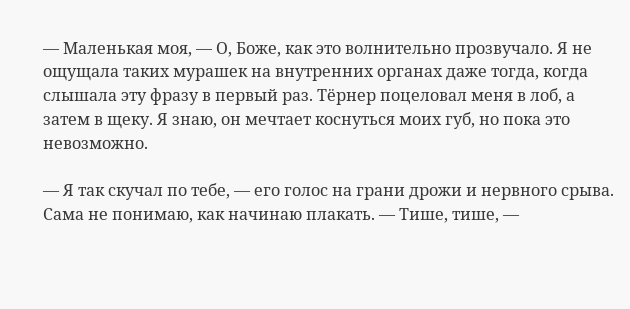— Маленькая моя, — О, Боже, как это волнительно прозвучало. Я не ощущала таких мурашек на внутренних органах даже тогда, когда слышала эту фразу в первый раз. Тёрнер поцеловал меня в лоб, а затем в щеку. Я знаю, он мечтает коснуться моих губ, но пока это невозможно.

— Я так скучал по тебе, — его голос на грани дрожи и нервного срыва. Сама не понимаю, как начинаю плакать. — Тише, тише, —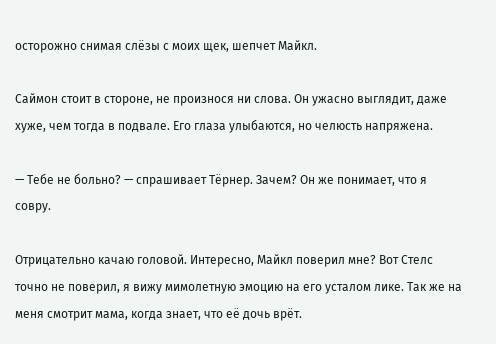осторожно снимая слёзы с моих щек, шепчет Майкл.

Саймон стоит в стороне, не произнося ни слова. Он ужасно выглядит, даже хуже, чем тогда в подвале. Его глаза улыбаются, но челюсть напряжена.

— Тебе не больно? — спрашивает Тёрнер. Зачем? Он же понимает, что я совру.

Отрицательно качаю головой. Интересно, Майкл поверил мне? Вот Стелс точно не поверил, я вижу мимолетную эмоцию на его усталом лике. Так же на меня смотрит мама, когда знает, что её дочь врёт.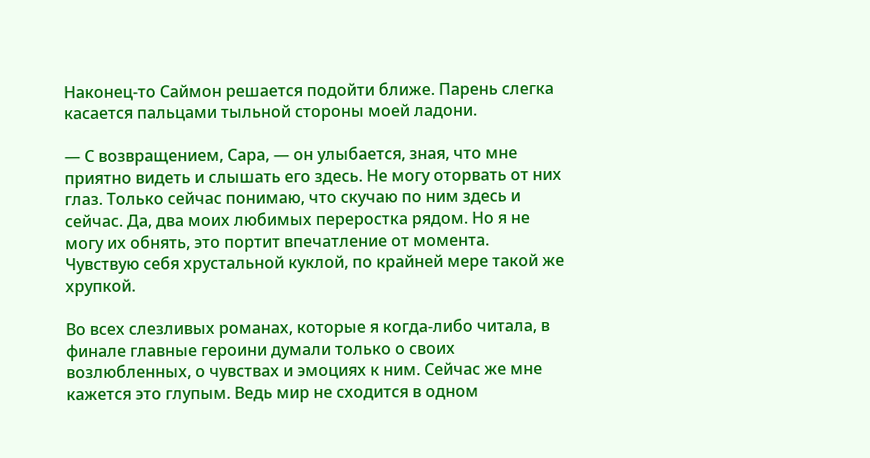Наконец-то Саймон решается подойти ближе. Парень слегка касается пальцами тыльной стороны моей ладони.

— С возвращением, Сара, — он улыбается, зная, что мне приятно видеть и слышать его здесь. Не могу оторвать от них глаз. Только сейчас понимаю, что скучаю по ним здесь и сейчас. Да, два моих любимых переростка рядом. Но я не могу их обнять, это портит впечатление от момента. Чувствую себя хрустальной куклой, по крайней мере такой же хрупкой.

Во всех слезливых романах, которые я когда-либо читала, в финале главные героини думали только о своих возлюбленных, о чувствах и эмоциях к ним. Сейчас же мне кажется это глупым. Ведь мир не сходится в одном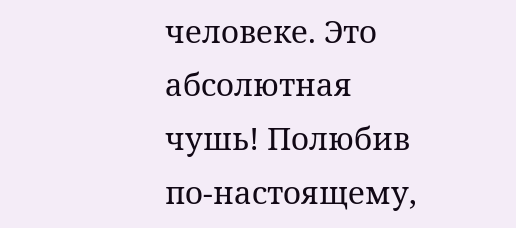человеке. Это абсолютная чушь! Полюбив по-настоящему,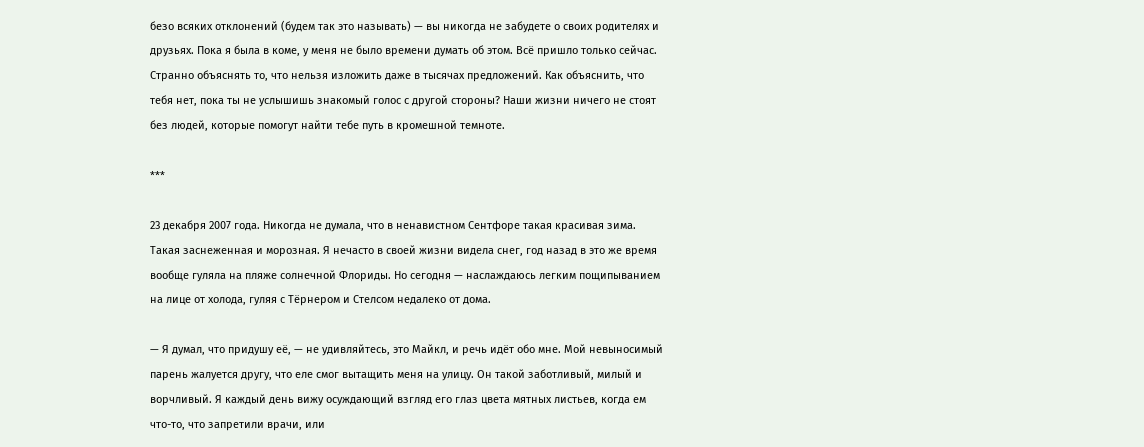безо всяких отклонений (будем так это называть) — вы никогда не забудете о своих родителях и друзьях. Пока я была в коме, у меня не было времени думать об этом. Всё пришло только сейчас. Странно объяснять то, что нельзя изложить даже в тысячах предложений. Как объяснить, что тебя нет, пока ты не услышишь знакомый голос с другой стороны? Наши жизни ничего не стоят без людей, которые помогут найти тебе путь в кромешной темноте.

***

23 декабря 2007 года. Никогда не думала, что в ненавистном Сентфоре такая красивая зима. Такая заснеженная и морозная. Я нечасто в своей жизни видела снег, год назад в это же время вообще гуляла на пляже солнечной Флориды. Но сегодня — наслаждаюсь легким пощипыванием на лице от холода, гуляя с Тёрнером и Стелсом недалеко от дома.

— Я думал, что придушу её, — не удивляйтесь, это Майкл, и речь идёт обо мне. Мой невыносимый парень жалуется другу, что еле смог вытащить меня на улицу. Он такой заботливый, милый и ворчливый. Я каждый день вижу осуждающий взгляд его глаз цвета мятных листьев, когда ем что-то, что запретили врачи, или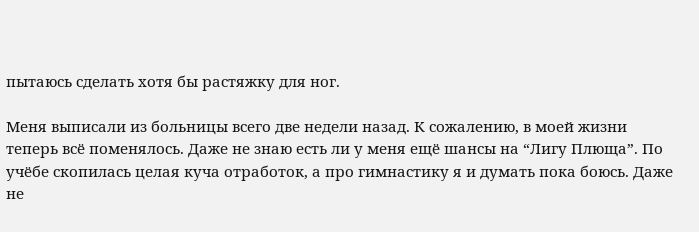пытаюсь сделать хотя бы растяжку для ног.

Меня выписали из больницы всего две недели назад. К сожалению, в моей жизни теперь всё поменялось. Даже не знаю есть ли у меня ещё шансы на “Лигу Плюща”. По учёбе скопилась целая куча отработок, а про гимнастику я и думать пока боюсь. Даже не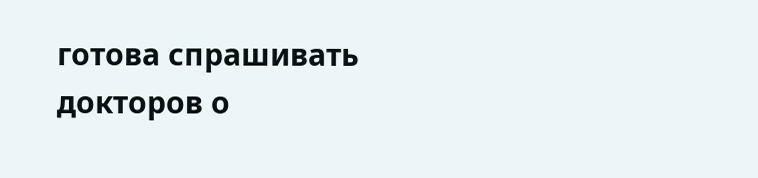готова спрашивать докторов о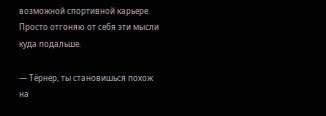возможной спортивной карьере. Просто отгоняю от себя эти мысли куда подальше.

— Тёрнер, ты становишься похож на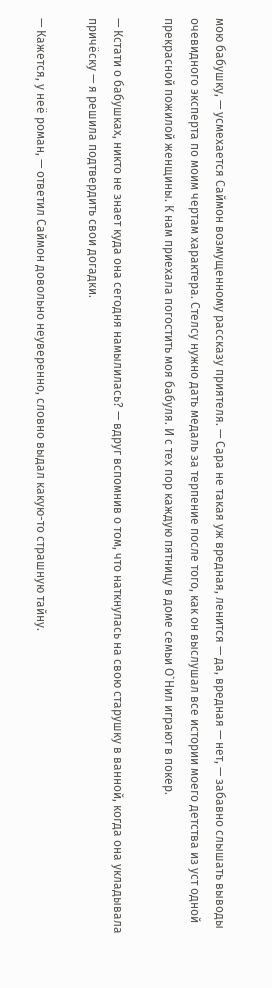мою бабушку, — усмехается Саймон возмущенному рассказу приятеля. — Сара не такая уж вредная, ленится — да, вредная — нет, — забавно слышать выводы очевидного эксперта по моим чертам характера. Стелсу нужно дать медаль за терпение после того, как он выслушал все истории моего детства из уст одной прекрасной пожилой женщины. К нам приехала погостить моя бабуля. И с тех пор каждую пятницу в доме семьи О`Нил играют в покер.

— Кстати о бабушках, никто не знает куда она сегодня намылилась? — вдруг вспомнив о том, что наткнулась на свою старушку в ванной, когда она укладывала причёску — я решила подтвердить свои догадки.

— Кажется, у неё роман, — ответил Саймон довольно неуверенно, словно выдал какую-то страшную тайну.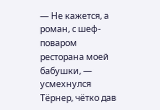— Не кажется, а роман, с шеф-поваром ресторана моей бабушки, — усмехнулся Тёрнер, чётко дав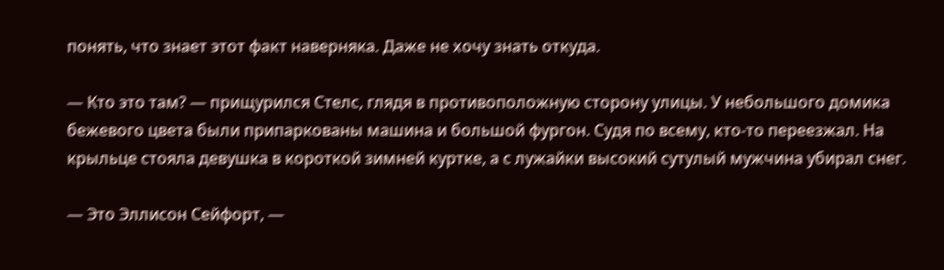понять, что знает этот факт наверняка. Даже не хочу знать откуда.

— Кто это там? — прищурился Стелс, глядя в противоположную сторону улицы. У небольшого домика бежевого цвета были припаркованы машина и большой фургон. Судя по всему, кто-то переезжал. На крыльце стояла девушка в короткой зимней куртке, а с лужайки высокий сутулый мужчина убирал снег.

— Это Эллисон Сейфорт, —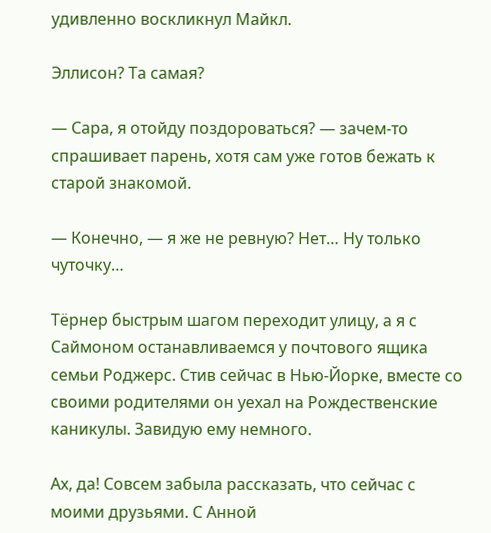удивленно воскликнул Майкл.

Эллисон? Та самая?

— Сара, я отойду поздороваться? — зачем-то спрашивает парень, хотя сам уже готов бежать к старой знакомой.

— Конечно, — я же не ревную? Нет… Ну только чуточку…

Тёрнер быстрым шагом переходит улицу, а я с Саймоном останавливаемся у почтового ящика семьи Роджерс. Стив сейчас в Нью-Йорке, вместе со своими родителями он уехал на Рождественские каникулы. Завидую ему немного.

Ах, да! Совсем забыла рассказать, что сейчас с моими друзьями. С Анной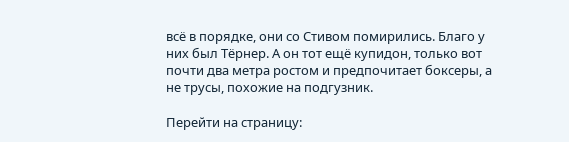всё в порядке, они со Стивом помирились. Благо у них был Тёрнер. А он тот ещё купидон, только вот почти два метра ростом и предпочитает боксеры, а не трусы, похожие на подгузник.

Перейти на страницу: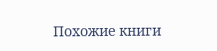Похожие книги